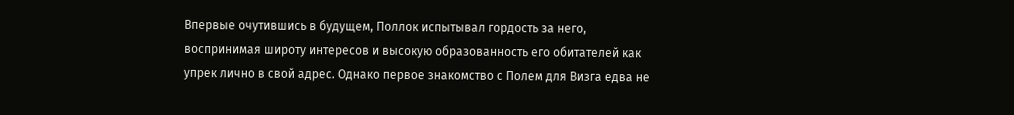Впервые очутившись в будущем, Поллок испытывал гордость за него, воспринимая широту интересов и высокую образованность его обитателей как упрек лично в свой адрес. Однако первое знакомство с Полем для Визга едва не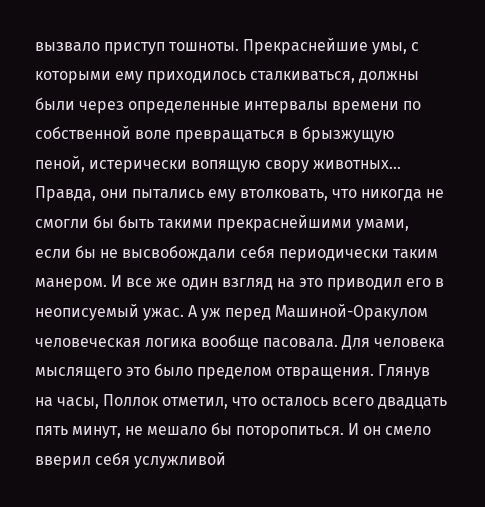вызвало приступ тошноты. Прекраснейшие умы, с которыми ему приходилось сталкиваться, должны были через определенные интервалы времени по собственной воле превращаться в брызжущую пеной, истерически вопящую свору животных… Правда, они пытались ему втолковать, что никогда не смогли бы быть такими прекраснейшими умами, если бы не высвобождали себя периодически таким манером. И все же один взгляд на это приводил его в неописуемый ужас. А уж перед Машиной-Оракулом человеческая логика вообще пасовала. Для человека мыслящего это было пределом отвращения. Глянув на часы, Поллок отметил, что осталось всего двадцать пять минут, не мешало бы поторопиться. И он смело вверил себя услужливой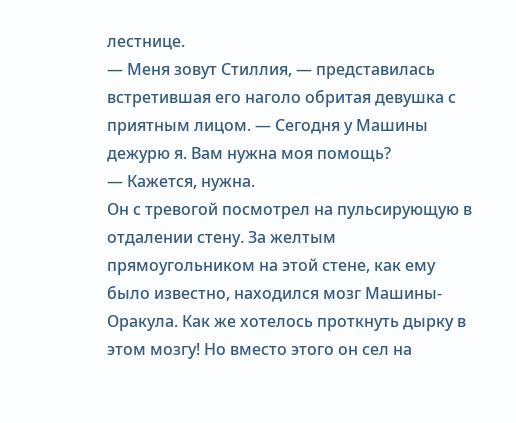лестнице.
— Меня зовут Стиллия, — представилась встретившая его наголо обритая девушка с приятным лицом. — Сегодня у Машины дежурю я. Вам нужна моя помощь?
— Кажется, нужна.
Он с тревогой посмотрел на пульсирующую в отдалении стену. За желтым прямоугольником на этой стене, как ему было известно, находился мозг Машины-Оракула. Как же хотелось проткнуть дырку в этом мозгу! Но вместо этого он сел на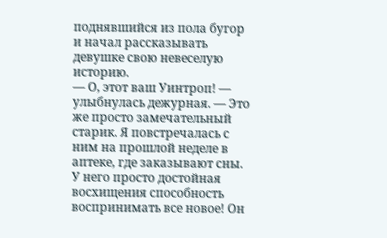поднявшийся из пола бугор и начал рассказывать девушке свою невеселую историю.
— О, этот ваш Уинтроп! — улыбнулась дежурная. — Это же просто замечательный старик. Я повстречалась с ним на прошлой неделе в аптеке, где заказывают сны. У него просто достойная восхищения способность воспринимать все новое! Он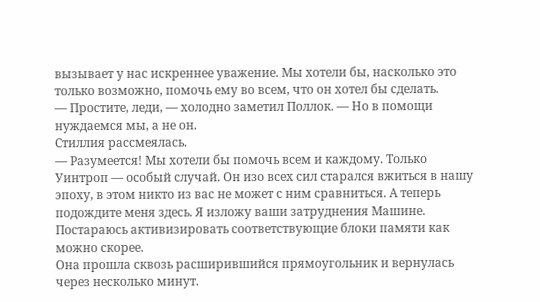вызывает у нас искреннее уважение. Мы хотели бы, насколько это только возможно, помочь ему во всем, что он хотел бы сделать.
— Простите, леди, — холодно заметил Поллок. — Но в помощи нуждаемся мы, а не он.
Стиллия рассмеялась.
— Разумеется! Мы хотели бы помочь всем и каждому. Только Уинтроп — особый случай. Он изо всех сил старался вжиться в нашу эпоху, в этом никто из вас не может с ним сравниться. А теперь подождите меня здесь. Я изложу ваши затруднения Машине. Постараюсь активизировать соответствующие блоки памяти как можно скорее.
Она прошла сквозь расширившийся прямоугольник и вернулась через несколько минут.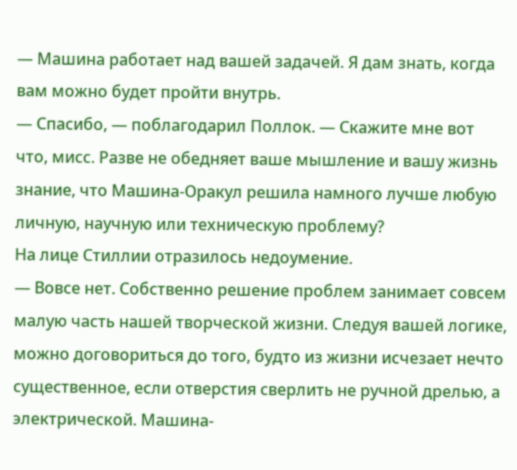— Машина работает над вашей задачей. Я дам знать, когда вам можно будет пройти внутрь.
— Спасибо, — поблагодарил Поллок. — Скажите мне вот что, мисс. Разве не обедняет ваше мышление и вашу жизнь знание, что Машина-Оракул решила намного лучше любую личную, научную или техническую проблему?
На лице Стиллии отразилось недоумение.
— Вовсе нет. Собственно решение проблем занимает совсем малую часть нашей творческой жизни. Следуя вашей логике, можно договориться до того, будто из жизни исчезает нечто существенное, если отверстия сверлить не ручной дрелью, а электрической. Машина-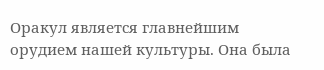Оракул является главнейшим орудием нашей культуры. Она была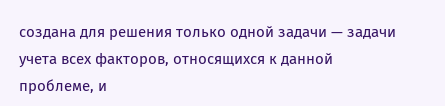создана для решения только одной задачи — задачи учета всех факторов, относящихся к данной проблеме, и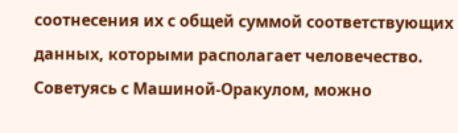соотнесения их с общей суммой соответствующих данных, которыми располагает человечество. Советуясь с Машиной-Оракулом, можно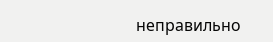неправильно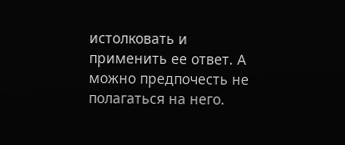истолковать и применить ее ответ. А можно предпочесть не полагаться на него.